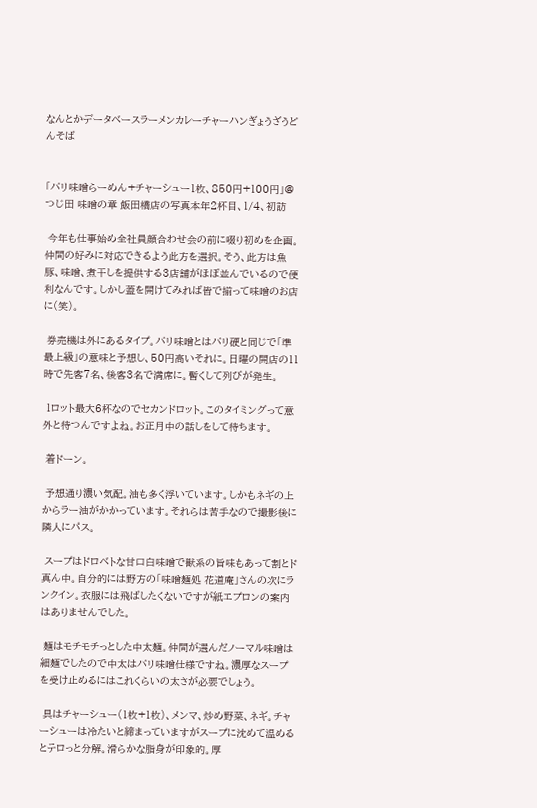なんとかデータベースラーメンカレーチャーハンぎょうざうどんそば


「バリ味噌らーめん+チャーシュー1枚、850円+100円」@つじ田 味噌の章 飯田橋店の写真本年2杯目、1/4、初訪

 今年も仕事始め全社員顔合わせ会の前に啜り初めを企画。仲間の好みに対応できるよう此方を選択。そう、此方は魚豚、味噌、煮干しを提供する3店舗がほぼ並んでいるので便利なんです。しかし蓋を開けてみれば皆で揃って味噌のお店に(笑)。

 券売機は外にあるタイプ。バリ味噌とはバリ硬と同じで「準最上級」の意味と予想し、50円高いそれに。日曜の開店の11時で先客7名、後客3名で満席に。暫くして列びが発生。

 1ロット最大6杯なのでセカンドロット。このタイミングって意外と待つんですよね。お正月中の話しをして待ちます。

 着ドーン。

 予想通り濃い気配。油も多く浮いています。しかもネギの上からラー油がかかっています。それらは苦手なので撮影後に隣人にパス。

 スープはドロベトな甘口白味噌で獣系の旨味もあって割とド真ん中。自分的には野方の「味噌麺処 花道庵」さんの次にランクイン。衣服には飛ばしたくないですが紙エプロンの案内はありませんでした。

 麺はモチモチっとした中太麺。仲間が選んだノーマル味噌は細麺でしたので中太はバリ味噌仕様ですね。濃厚なスープを受け止めるにはこれくらいの太さが必要でしょう。

 具はチャーシュー(1枚+1枚)、メンマ、炒め野菜、ネギ。チャーシューは冷たいと締まっていますがスープに沈めて温めるとテロっと分解。滑らかな脂身が印象的。厚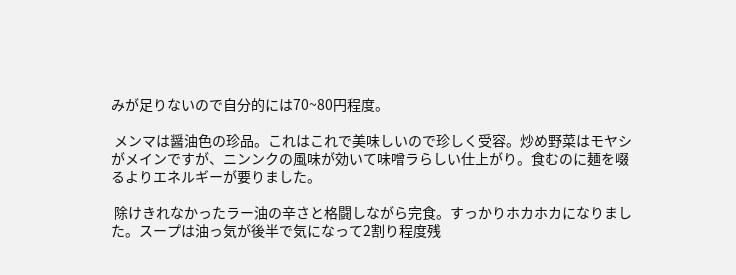みが足りないので自分的には70~80円程度。

 メンマは醤油色の珍品。これはこれで美味しいので珍しく受容。炒め野菜はモヤシがメインですが、ニンンクの風味が効いて味噌ラらしい仕上がり。食むのに麺を啜るよりエネルギーが要りました。

 除けきれなかったラー油の辛さと格闘しながら完食。すっかりホカホカになりました。スープは油っ気が後半で気になって2割り程度残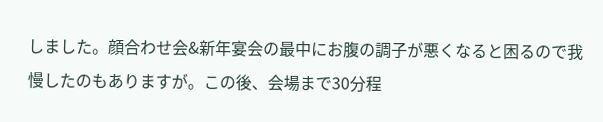しました。顔合わせ会&新年宴会の最中にお腹の調子が悪くなると困るので我慢したのもありますが。この後、会場まで30分程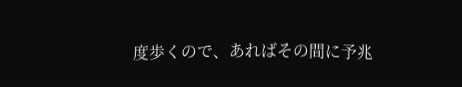度歩くので、あればその間に予兆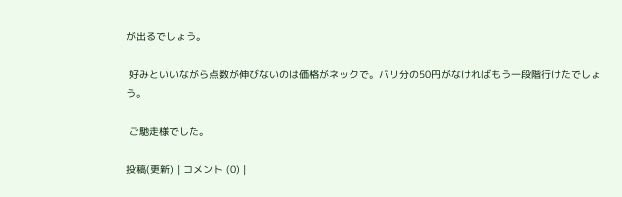が出るでしょう。

 好みといいながら点数が伸びないのは価格がネックで。バリ分の50円がなければもう一段階行けたでしょう。

 ご馳走様でした。

投稿(更新) | コメント (0) |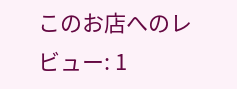このお店へのレビュー: 1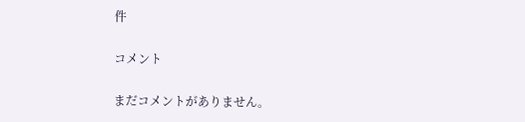件

コメント

まだコメントがありません。